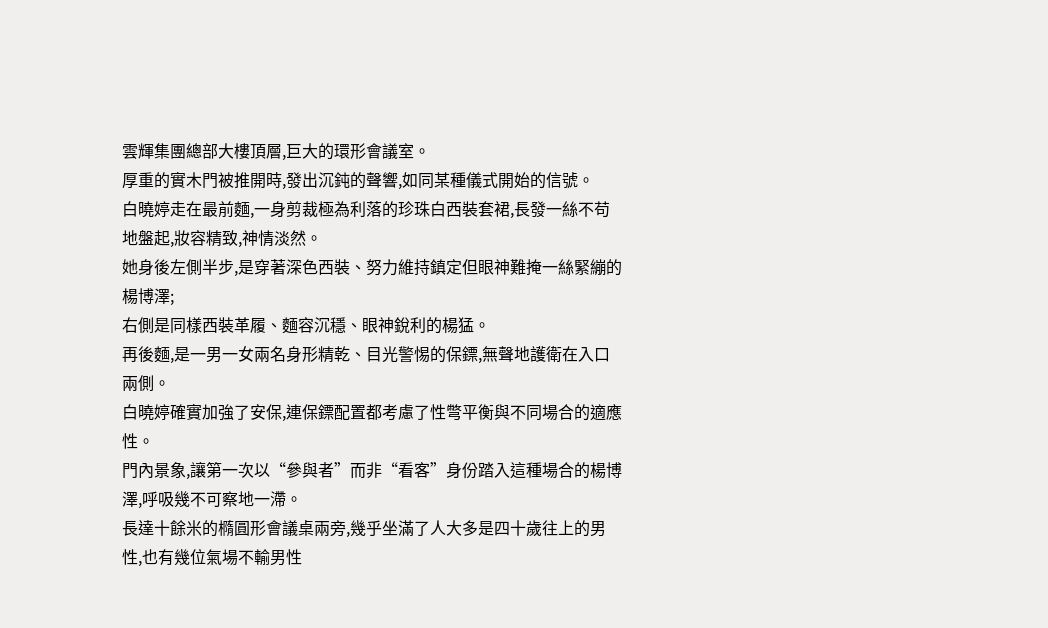雲輝集團總部大樓頂層,巨大的環形會議室。
厚重的實木門被推開時,發出沉鈍的聲響,如同某種儀式開始的信號。
白曉婷走在最前麵,一身剪裁極為利落的珍珠白西裝套裙,長發一絲不苟地盤起,妝容精致,神情淡然。
她身後左側半步,是穿著深色西裝、努力維持鎮定但眼神難掩一絲緊繃的楊博澤;
右側是同樣西裝革履、麵容沉穩、眼神銳利的楊猛。
再後麵,是一男一女兩名身形精乾、目光警惕的保鏢,無聲地護衛在入口兩側。
白曉婷確實加強了安保,連保鏢配置都考慮了性彆平衡與不同場合的適應性。
門內景象,讓第一次以“參與者”而非“看客”身份踏入這種場合的楊博澤,呼吸幾不可察地一滯。
長達十餘米的橢圓形會議桌兩旁,幾乎坐滿了人大多是四十歲往上的男性,也有幾位氣場不輸男性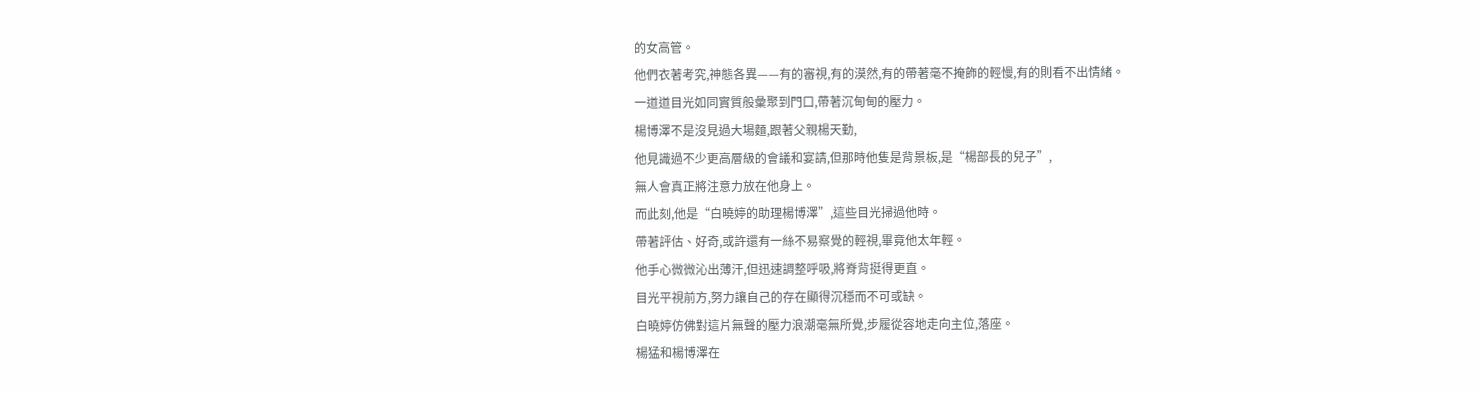的女高管。
他們衣著考究,神態各異——有的審視,有的漠然,有的帶著毫不掩飾的輕慢,有的則看不出情緒。
一道道目光如同實質般彙聚到門口,帶著沉甸甸的壓力。
楊博澤不是沒見過大場麵,跟著父親楊天勤,
他見識過不少更高層級的會議和宴請,但那時他隻是背景板,是“楊部長的兒子”,
無人會真正將注意力放在他身上。
而此刻,他是“白曉婷的助理楊博澤”,這些目光掃過他時。
帶著評估、好奇,或許還有一絲不易察覺的輕視,畢竟他太年輕。
他手心微微沁出薄汗,但迅速調整呼吸,將脊背挺得更直。
目光平視前方,努力讓自己的存在顯得沉穩而不可或缺。
白曉婷仿佛對這片無聲的壓力浪潮毫無所覺,步履從容地走向主位,落座。
楊猛和楊博澤在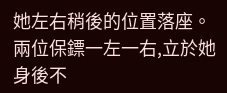她左右稍後的位置落座。
兩位保鏢一左一右,立於她身後不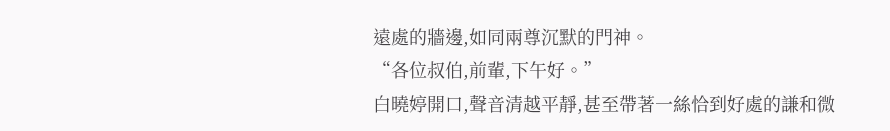遠處的牆邊,如同兩尊沉默的門神。
“各位叔伯,前輩,下午好。”
白曉婷開口,聲音清越平靜,甚至帶著一絲恰到好處的謙和微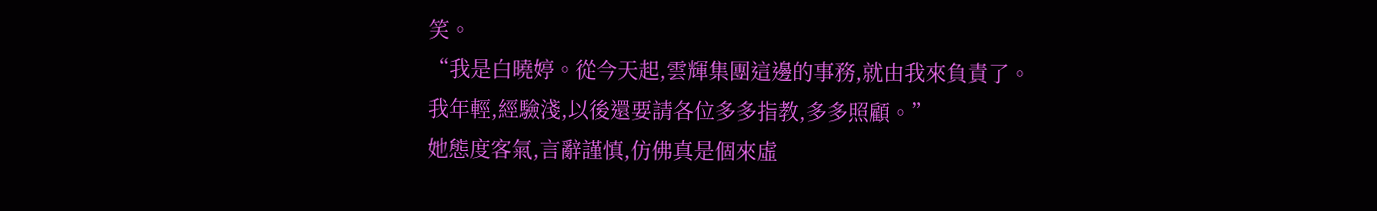笑。
“我是白曉婷。從今天起,雲輝集團這邊的事務,就由我來負責了。
我年輕,經驗淺,以後還要請各位多多指教,多多照顧。”
她態度客氣,言辭謹慎,仿佛真是個來虛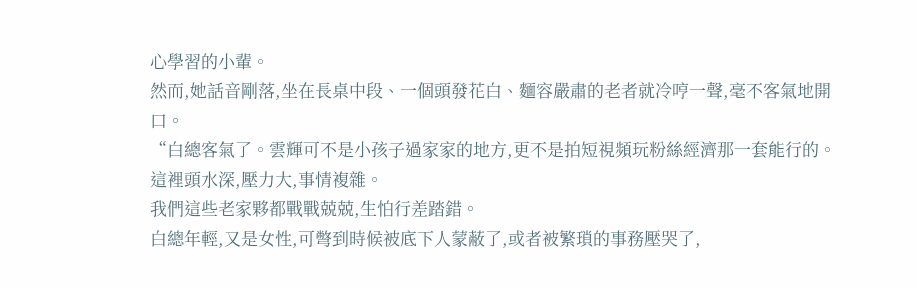心學習的小輩。
然而,她話音剛落,坐在長桌中段、一個頭發花白、麵容嚴肅的老者就冷哼一聲,毫不客氣地開口。
“白總客氣了。雲輝可不是小孩子過家家的地方,更不是拍短視頻玩粉絲經濟那一套能行的。
這裡頭水深,壓力大,事情複雜。
我們這些老家夥都戰戰兢兢,生怕行差踏錯。
白總年輕,又是女性,可彆到時候被底下人蒙蔽了,或者被繁瑣的事務壓哭了,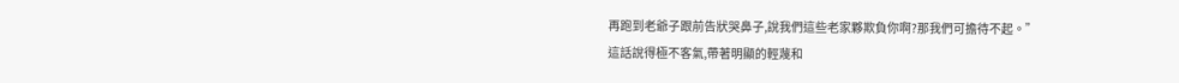再跑到老爺子跟前告狀哭鼻子,說我們這些老家夥欺負你啊?那我們可擔待不起。”
這話說得極不客氣,帶著明顯的輕蔑和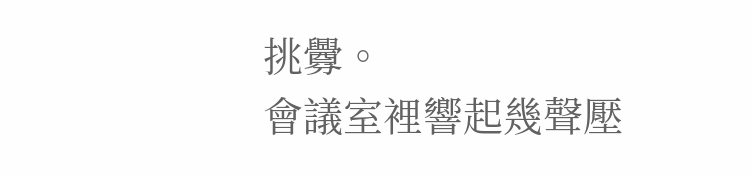挑釁。
會議室裡響起幾聲壓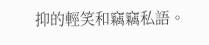抑的輕笑和竊竊私語。